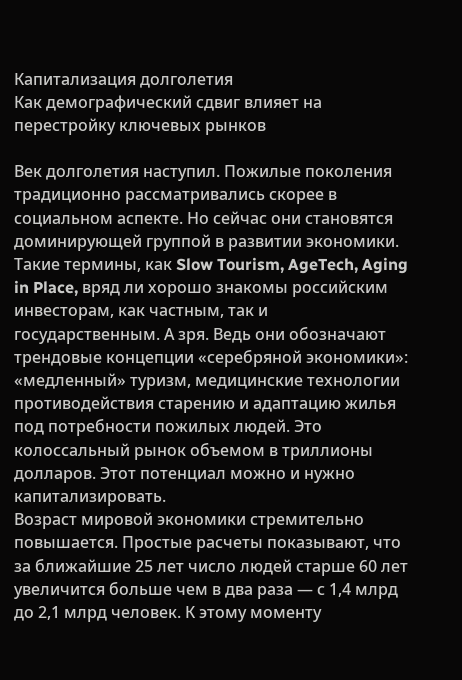Капитализация долголетия
Как демографический сдвиг влияет на перестройку ключевых рынков

Век долголетия наступил. Пожилые поколения традиционно рассматривались скорее в социальном аспекте. Но сейчас они становятся доминирующей группой в развитии экономики. Такие термины, как Slow Tourism, AgeTech, Aging in Place, вряд ли хорошо знакомы российским инвесторам, как частным, так и государственным. А зря. Ведь они обозначают трендовые концепции «серебряной экономики»: «медленный» туризм, медицинские технологии противодействия старению и адаптацию жилья под потребности пожилых людей. Это колоссальный рынок объемом в триллионы долларов. Этот потенциал можно и нужно капитализировать.
Возраст мировой экономики стремительно повышается. Простые расчеты показывают, что за ближайшие 25 лет число людей старше 60 лет увеличится больше чем в два раза — с 1,4 млрд до 2,1 млрд человек. К этому моменту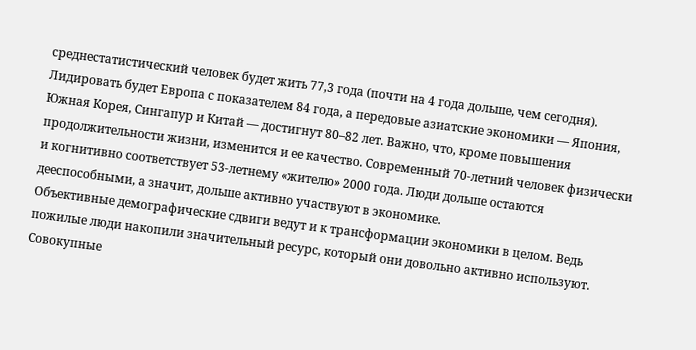среднестатистический человек будет жить 77,3 года (почти на 4 года дольше, чем сегодня). Лидировать будет Европа с показателем 84 года, а передовые азиатские экономики — Япония, Южная Корея, Сингапур и Китай — достигнут 80–82 лет. Важно, что, кроме повышения продолжительности жизни, изменится и ее качество. Современный 70‑летний человек физически и когнитивно соответствует 53‑летнему «жителю» 2000 года. Люди дольше остаются дееспособными, а значит, дольше активно участвуют в экономике.
Объективные демографические сдвиги ведут и к трансформации экономики в целом. Ведь пожилые люди накопили значительный ресурс, который они довольно активно используют. Совокупные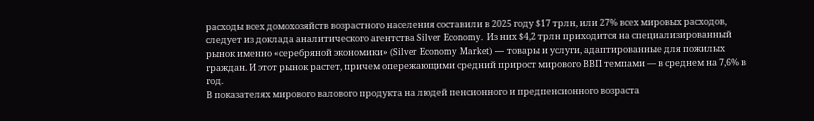расходы всех домохозяйств возрастного населения составили в 2025 году $17 трлн, или 27% всех мировых расходов, следует из доклада аналитического агентства Silver Economy. Из них $4,2 трлн приходится на специализированный рынок именно «серебряной экономики» (Silver Economy Market) — товары и услуги, адаптированные для пожилых граждан. И этот рынок растет, причем опережающими средний прирост мирового ВВП темпами — в среднем на 7,6% в год.
В показателях мирового валового продукта на людей пенсионного и предпенсионного возраста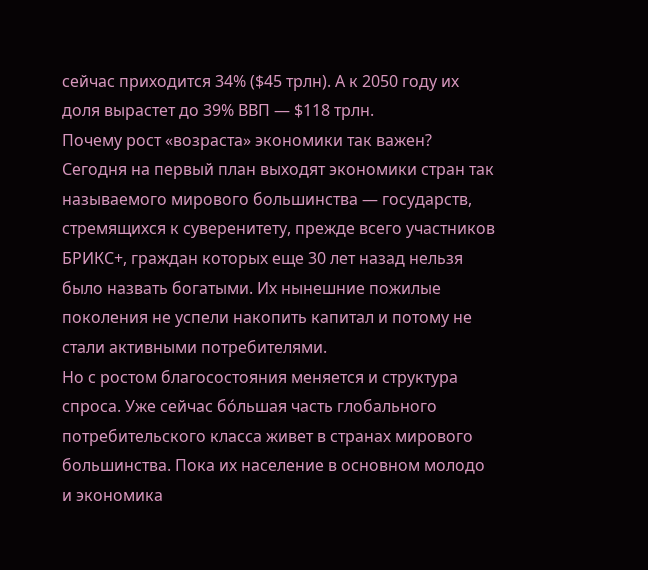сейчас приходится 34% ($45 трлн). А к 2050 году их доля вырастет до 39% ВВП — $118 трлн.
Почему рост «возраста» экономики так важен? Сегодня на первый план выходят экономики стран так называемого мирового большинства — государств, стремящихся к суверенитету, прежде всего участников БРИКС+, граждан которых еще 30 лет назад нельзя было назвать богатыми. Их нынешние пожилые поколения не успели накопить капитал и потому не стали активными потребителями.
Но с ростом благосостояния меняется и структура спроса. Уже сейчас бо́льшая часть глобального потребительского класса живет в странах мирового большинства. Пока их население в основном молодо и экономика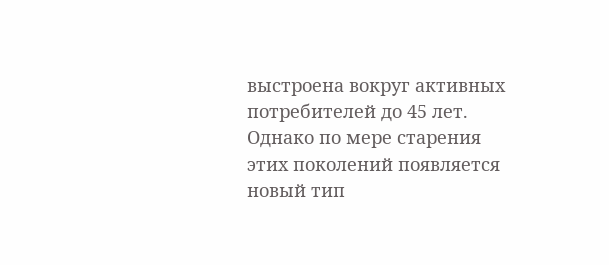выстроена вокруг активных потребителей до 45 лет. Однако по мере старения этих поколений появляется новый тип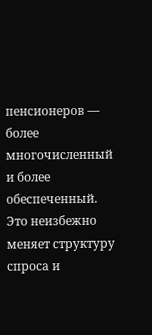пенсионеров — более многочисленный и более обеспеченный. Это неизбежно меняет структуру спроса и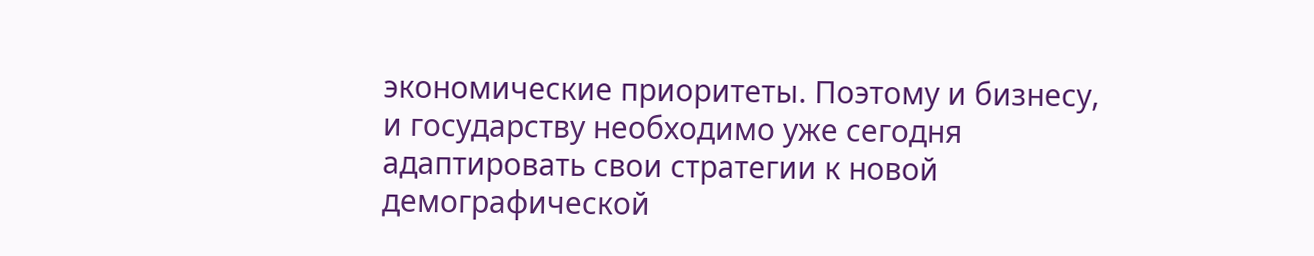экономические приоритеты. Поэтому и бизнесу, и государству необходимо уже сегодня адаптировать свои стратегии к новой демографической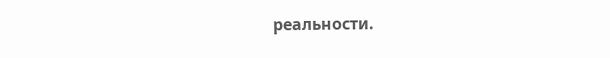реальности.